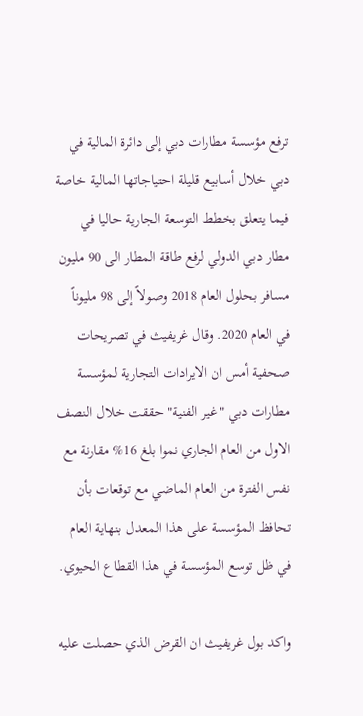ترفع مؤسسة مطارات دبي إلى دائرة المالية في دبي خلال أسابيع قليلة احتياجاتها المالية خاصة فيما يتعلق بخطط التوسعة الجارية حاليا في مطار دبي الدولي لرفع طاقة المطار الى 90 مليون مسافر بحلول العام 2018 وصولاً إلى 98 مليوناً في العام 2020. وقال غريفيث في تصريحات صحفية أمس ان الايرادات التجارية لمؤسسة مطارات دبي "غير الفنية" حققت خلال النصف الاول من العام الجاري نموا بلغ 16% مقارنة مع نفس الفترة من العام الماضي مع توقعات بأن تحافظ المؤسسة على هذا المعدل بنهاية العام في ظل توسع المؤسسة في هذا القطاع الحيوي.

واكد بول غريفيث ان القرض الذي حصلت عليه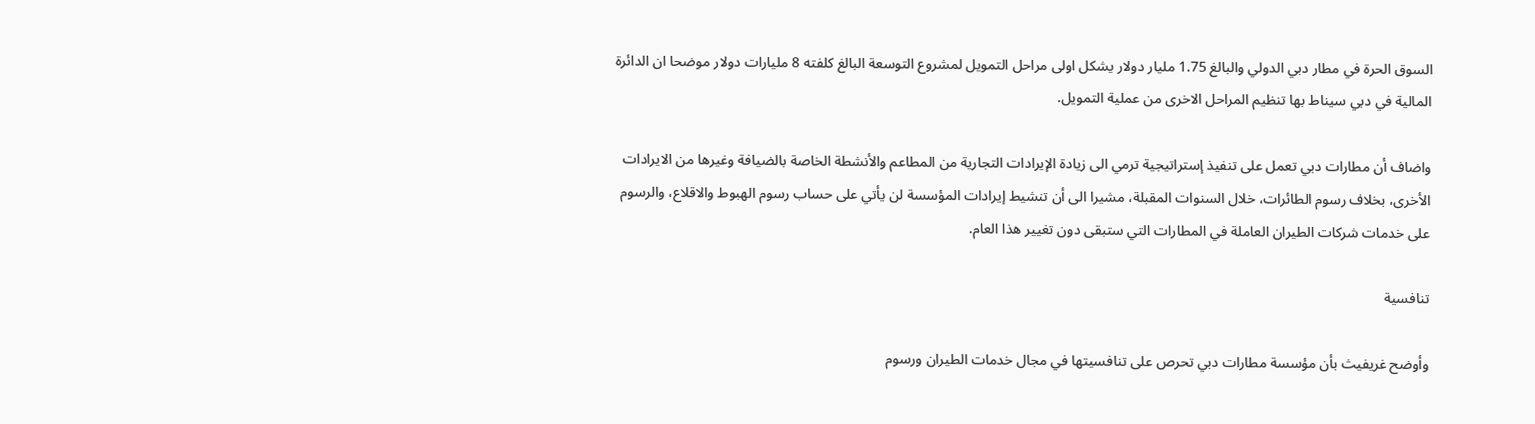السوق الحرة في مطار دبي الدولي والبالغ 1.75 مليار دولار يشكل اولى مراحل التمويل لمشروع التوسعة البالغ كلفته 8 مليارات دولار موضحا ان الدائرة المالية في دبي سيناط بها تنظيم المراحل الاخرى من عملية التمويل.

واضاف أن مطارات دبي تعمل على تنفيذ إستراتيجية ترمي الى زيادة الإيرادات التجارية من المطاعم والأنشطة الخاصة بالضيافة وغيرها من الايرادات الأخرى، بخلاف رسوم الطائرات، خلال السنوات المقبلة، مشيرا الى أن تنشيط إيرادات المؤسسة لن يأتي على حساب رسوم الهبوط والاقلاع، والرسوم على خدمات شركات الطيران العاملة في المطارات التي ستبقى دون تغيير هذا العام.

تنافسية

وأوضح غريفيث بأن مؤسسة مطارات دبي تحرص على تنافسيتها في مجال خدمات الطيران ورسوم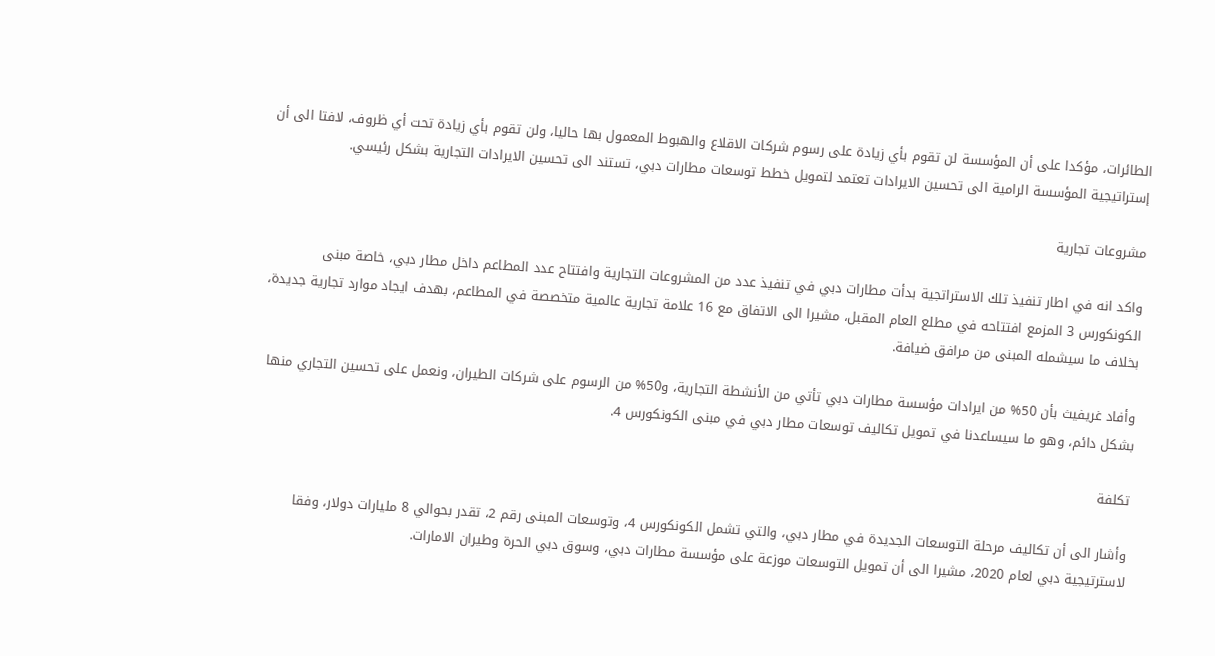الطائرات، مؤكدا على أن المؤسسة لن تقوم بأي زيادة على رسوم شركات الاقلاع والهبوط المعمول بها حاليا، ولن تقوم بأي زيادة تحت أي ظروف، لافتا الى أن إستراتيجية المؤسسة الرامية الى تحسين الايرادات تعتمد لتمويل خطط توسعات مطارات دبي، تستند الى تحسين الايرادات التجارية بشكل رئيسي.

مشروعات تجارية

واكد انه في اطار تنفيذ تلك الاستراتجية بدأت مطارات دبي في تنفيذ عدد من المشروعات التجارية وافتتاح عدد المطاعم داخل مطار دبي، خاصة مبنى الكونكورس 3 المزمع افتتاحه في مطلع العام المقبل، مشيرا الى الاتفاق مع 16 علامة تجارية عالمية متخصصة في المطاعم، بهدف ايجاد موارد تجارية جديدة، بخلاف ما سيشمله المبنى من مرافق ضيافة.

وأفاد غريفيث بأن 50% من ايرادات مؤسسة مطارات دبي تأتي من الأنشطة التجارية، و50% من الرسوم على شركات الطيران، ونعمل على تحسين التجاري منها بشكل دائم، وهو ما سيساعدنا في تمويل تكاليف توسعات مطار دبي في مبنى الكونكورس 4.

تكلفة

وأشار الى أن تكاليف مرحلة التوسعات الجديدة في مطار دبي، والتي تشمل الكونكورس 4، وتوسعات المبنى رقم 2، تقدر بحوالي 8 مليارات دولار، وفقا لاسترتيجية دبي لعام 2020، مشيرا الى أن تمويل التوسعات موزعة على مؤسسة مطارات دبي، وسوق دبي الحرة وطيران الامارات.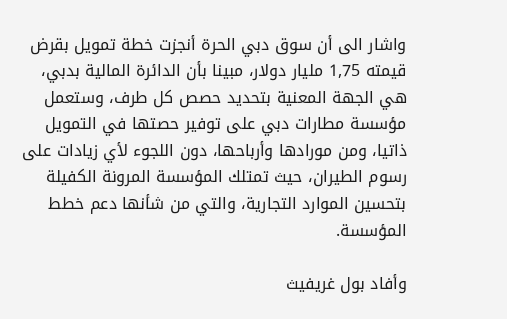واشار الى أن سوق دبي الحرة أنجزت خطة تمويل بقرض قيمته 1,75 مليار دولار، مبينا بأن الدائرة المالية بدبي، هي الجهة المعنية بتحديد حصص كل طرف، وستعمل مؤسسة مطارات دبي على توفير حصتها في التمويل ذاتيا، ومن مورادها وأرباحها، دون اللجوء لأي زيادات على رسوم الطيران، حيث تمتلك المؤسسة المرونة الكفيلة بتحسين الموارد التجارية، والتي من شأنها دعم خطط المؤسسة.

وأفاد بول غريفيث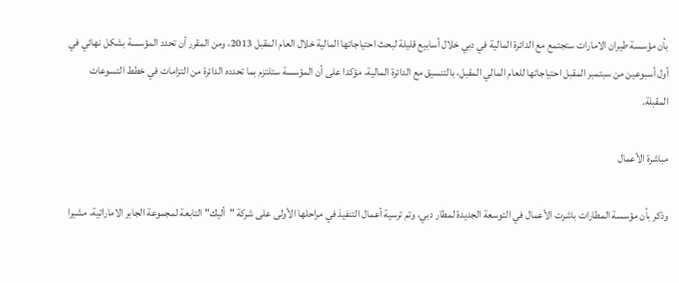بأن مؤسسة طيران الامارات ستجتمع مع الدائرة المالية في دبي خلال أسابيع قليلة لبحث احتياجاتها المالية خلال العام المقبل 2013، ومن المقرر أن تحدد المؤسسة بشكل نهائي في أول أسبوعين من سبتمبر المقبل احتياجاتها للعام المالي المقبل، بالتنسيق مع الدائرة المالية، مؤكدا على أن المؤسسة ستلتزم بما تحدده الدائرة من التزامات في خطط التسوعات المقبلة.

مباشرة الأعمال

وذكر بأن مؤسسة المطارات باشرت الأعمال في التوسعة الجديدة لمطار دبي، وتم ترسية أعمال التنفيذ في مراحلها الأولى على شركة "أليك" التابعة لمجموعة الجابر الاماراتية، مشيرا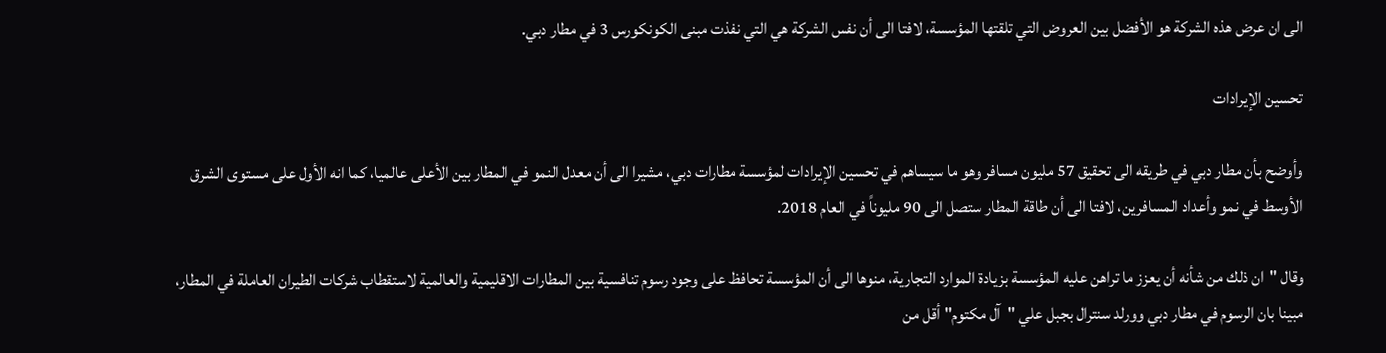الى ان عرض هذه الشركة هو الأفضل بين العروض التي تلقتها المؤسسة، لافتا الى أن نفس الشركة هي التي نفذت مبنى الكونكورس 3 في مطار دبي.

تحسين الإيرادات

وأوضح بأن مطار دبي في طريقه الى تحقيق 57 مليون مسافر وهو ما سيساهم في تحسين الإيرادات لمؤسسة مطارات دبي، مشيرا الى أن معدل النمو في المطار بين الأعلى عالميا، كما انه الأول على مستوى الشرق الأوسط في نمو وأعداد المسافرين، لافتا الى أن طاقة المطار ستصل الى 90 مليوناً في العام 2018.

وقال "ان ذلك من شأنه أن يعزز ما تراهن عليه المؤسسة بزيادة الموارد التجارية، منوها الى أن المؤسسة تحافظ على وجود رسوم تنافسية بين المطارات الاقليمية والعالمية لاستقطاب شركات الطيران العاملة في المطار، مبينا بان الرسوم في مطار دبي وورلد سنترال بجبل علي "آل مكتوم" أقل من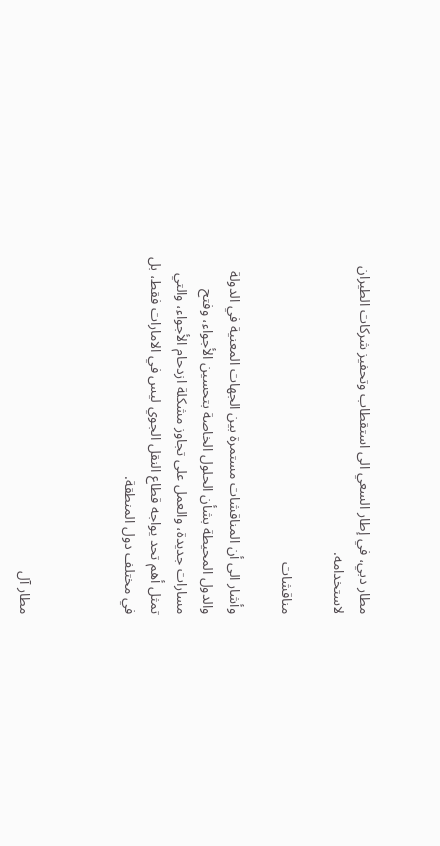مطار دبي، في إطار السعي الى استقطاب وتحفيز شركات الطيران لاستخدامه.

مناقشات

وأشار الى أن المناقشات مستمرة بين الجهات المعنية في الدولة والدول المحيطة بشأن الحلول الخاصة بتحسين الأجواء، وفتح مسارات جديدة، والعمل على تجاوز مشكلة ازدحام الأجواء، والتي تمثل أهم تحد يواجه قطاع النقل الجوي ليس في الامارات فقط، بل في مختلف دول المنطقة.



مطار آل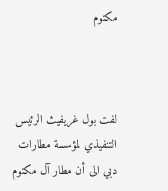مكتوم



لفت بول غريفيث الرئيس التنفيذي لمؤسسة مطارات دبي الى أن مطار آل مكتوم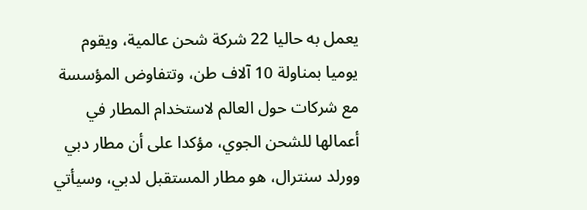يعمل به حاليا 22 شركة شحن عالمية، ويقوم يوميا بمناولة 10 آلاف طن، وتتفاوض المؤسسة مع شركات حول العالم لاستخدام المطار في أعمالها للشحن الجوي، مؤكدا على أن مطار دبي وورلد سنترال، هو مطار المستقبل لدبي، وسيأتي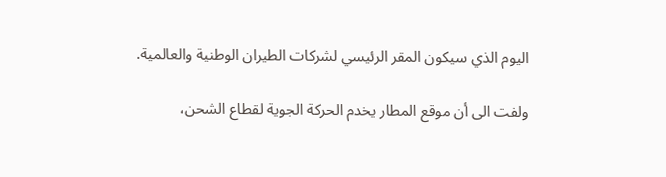اليوم الذي سيكون المقر الرئيسي لشركات الطيران الوطنية والعالمية.

ولفت الى أن موقع المطار يخدم الحركة الجوية لقطاع الشحن،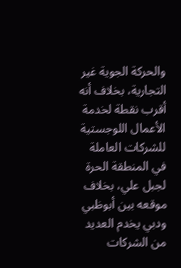والحركة الجوية غير التجارية، بخلاف أنه أقرب نقطة لخدمة الأعمال اللوجستية للشركات العاملة في المنطقة الحرة لجبل علي، بخلاف موقعه بين أبوظبي ودبي يخدم العديد من الشركات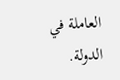العاملة في الدولة.